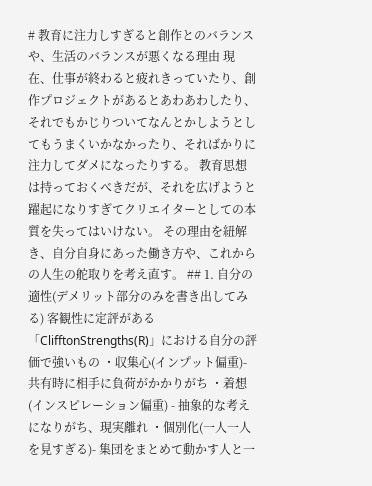# 教育に注力しすぎると創作とのバランスや、生活のバランスが悪くなる理由 現在、仕事が終わると疲れきっていたり、創作プロジェクトがあるとあわあわしたり、それでもかじりついてなんとかしようとしてもうまくいかなかったり、そればかりに注力してダメになったりする。 教育思想は持っておくべきだが、それを広げようと躍起になりすぎてクリエイターとしての本質を失ってはいけない。 その理由を紐解き、自分自身にあった働き方や、これからの人生の舵取りを考え直す。 ## 1. 自分の適性(デメリット部分のみを書き出してみる) 客観性に定評がある「ClifftonStrengths(R)」における自分の評価で強いもの ・収集心(インプット偏重)- 共有時に相手に負荷がかかりがち ・着想(インスピレーション偏重) - 抽象的な考えになりがち、現実離れ ・個別化(一人一人を見すぎる)- 集団をまとめて動かす人と一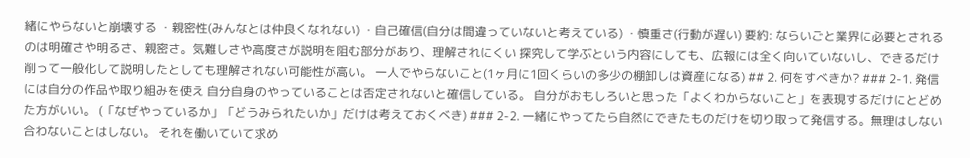緒にやらないと崩壊する ・親密性(みんなとは仲良くなれない) ・自己確信(自分は間違っていないと考えている) ・慎重さ(行動が遅い) 要約: ならいごと業界に必要とされるのは明確さや明るさ、親密さ。気難しさや高度さが説明を阻む部分があり、理解されにくい 探究して学ぶという内容にしても、広報には全く向いていないし、できるだけ削って一般化して説明したとしても理解されない可能性が高い。 一人でやらないこと(1ヶ月に1回くらいの多少の棚卸しは資産になる) ## 2. 何をすべきか? ### 2-1. 発信には自分の作品や取り組みを使え 自分自身のやっていることは否定されないと確信している。 自分がおもしろいと思った「よくわからないこと」を表現するだけにとどめた方がいい。 (「なぜやっているか」「どうみられたいか」だけは考えておくべき) ### 2-2. 一緒にやってたら自然にできたものだけを切り取って発信する。無理はしない 合わないことはしない。 それを働いていて求め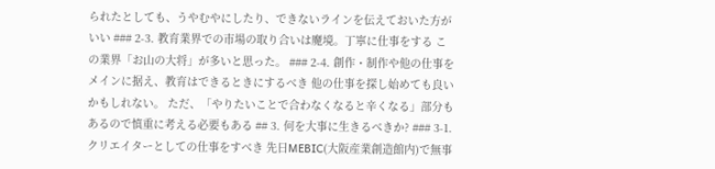られたとしても、うやむやにしたり、できないラインを伝えておいた方がいい ### 2-3. 教育業界での市場の取り合いは魔境。丁寧に仕事をする この業界「お山の大将」が多いと思った。 ### 2-4. 創作・制作や他の仕事をメインに据え、教育はできるときにするべき 他の仕事を探し始めても良いかもしれない。 ただ、「やりたいことで合わなくなると辛くなる」部分もあるので慎重に考える必要もある ## 3. 何を大事に生きるべきか? ### 3-1. クリエイターとしての仕事をすべき 先日MEBIC(大阪産業創造館内)で無事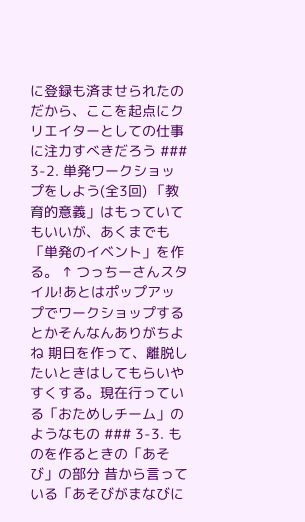に登録も済ませられたのだから、ここを起点にクリエイターとしての仕事に注力すべきだろう ### 3-2. 単発ワークショップをしよう(全3回) 「教育的意義」はもっていてもいいが、あくまでも「単発のイベント」を作る。 ↑ つっちーさんスタイル!あとはポップアップでワークショップするとかそんなんありがちよね 期日を作って、離脱したいときはしてもらいやすくする。現在行っている「おためしチーム」のようなもの ### 3-3. ものを作るときの「あそび」の部分 昔から言っている「あそびがまなびに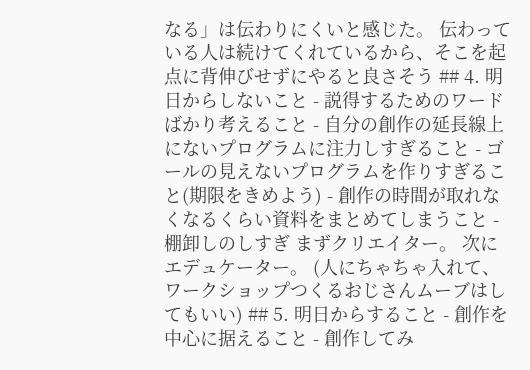なる」は伝わりにくいと感じた。 伝わっている人は続けてくれているから、そこを起点に背伸びせずにやると良さそう ## 4. 明日からしないこと - 説得するためのワードばかり考えること - 自分の創作の延長線上にないプログラムに注力しすぎること - ゴールの見えないプログラムを作りすぎること(期限をきめよう) - 創作の時間が取れなくなるくらい資料をまとめてしまうこと - 棚卸しのしすぎ まずクリエイター。 次にエデュケーター。 (人にちゃちゃ入れて、ワークショップつくるおじさんムーブはしてもいい) ## 5. 明日からすること - 創作を中心に据えること - 創作してみ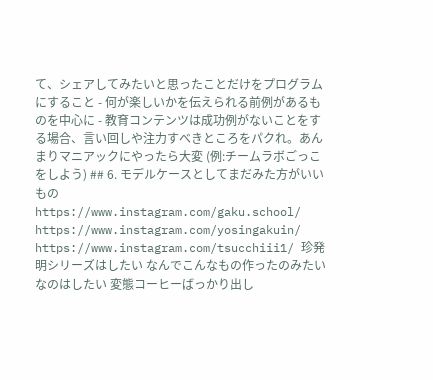て、シェアしてみたいと思ったことだけをプログラムにすること - 何が楽しいかを伝えられる前例があるものを中心に - 教育コンテンツは成功例がないことをする場合、言い回しや注力すべきところをパクれ。あんまりマニアックにやったら大変 (例:チームラボごっこをしよう) ## 6. モデルケースとしてまだみた方がいいもの https://www.instagram.com/gaku.school/ https://www.instagram.com/yosingakuin/ https://www.instagram.com/tsucchiii1/ 珍発明シリーズはしたい なんでこんなもの作ったのみたいなのはしたい 変態コーヒーばっかり出し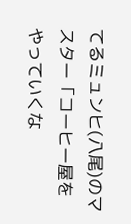てるミュンヒ(八尾)のマスター「コーヒー屋をやっていくな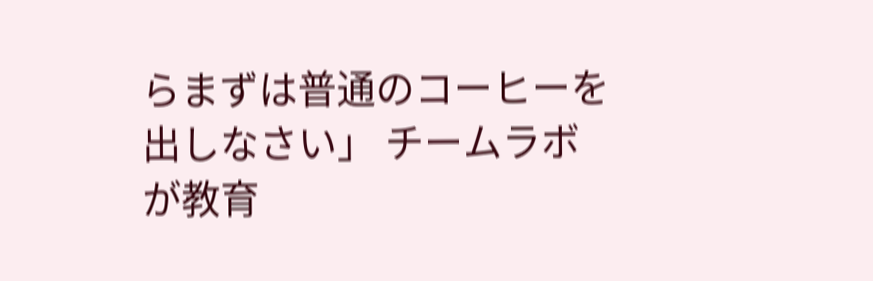らまずは普通のコーヒーを出しなさい」 チームラボが教育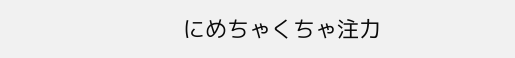にめちゃくちゃ注力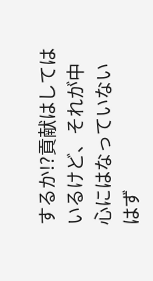するか!?貢献はしてはいるけど、それが中心にはなっていないはず